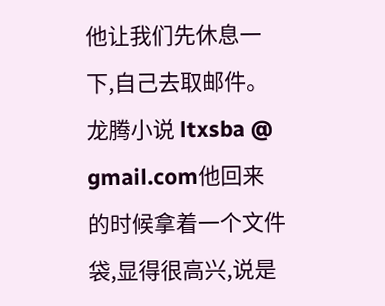他让我们先休息一下,自己去取邮件。龙腾小说 ltxsba @ gmail.com他回来的时候拿着一个文件袋,显得很高兴,说是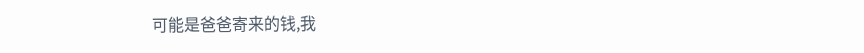可能是爸爸寄来的钱,我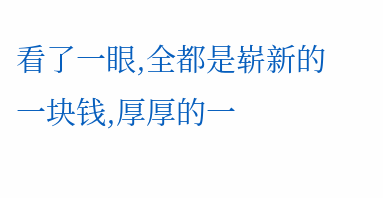看了一眼,全都是崭新的一块钱,厚厚的一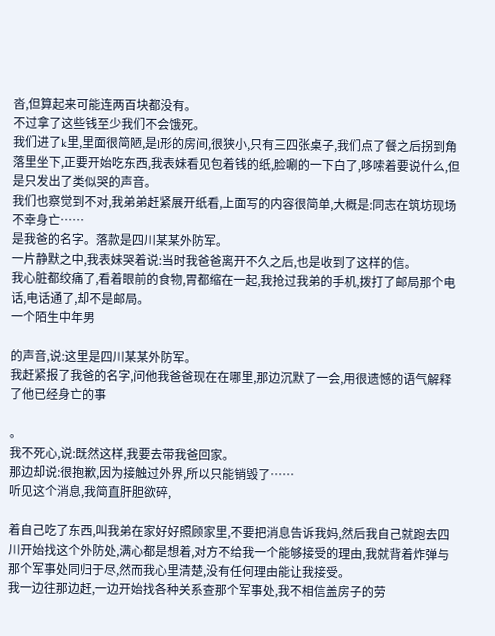沓,但算起来可能连两百块都没有。
不过拿了这些钱至少我们不会饿死。
我们进了k里,里面很简陋,是l形的房间,很狭小,只有三四张桌子,我们点了餐之后拐到角落里坐下,正要开始吃东西,我表妹看见包着钱的纸,脸唰的一下白了,哆嗦着要说什么,但是只发出了类似哭的声音。
我们也察觉到不对,我弟弟赶紧展开纸看,上面写的内容很简单,大概是:同志在筑坊现场不幸身亡……
是我爸的名字。落款是四川某某外防军。
一片静默之中,我表妹哭着说:当时我爸爸离开不久之后,也是收到了这样的信。
我心脏都绞痛了,看着眼前的食物,胃都缩在一起,我抢过我弟的手机,拨打了邮局那个电话,电话通了,却不是邮局。
一个陌生中年男

的声音,说:这里是四川某某外防军。
我赶紧报了我爸的名字,问他我爸爸现在在哪里,那边沉默了一会,用很遗憾的语气解释了他已经身亡的事

。
我不死心,说:既然这样,我要去带我爸回家。
那边却说:很抱歉,因为接触过外界,所以只能销毁了……
听见这个消息,我简直肝胆欲碎,

着自己吃了东西,叫我弟在家好好照顾家里,不要把消息告诉我妈,然后我自己就跑去四川开始找这个外防处,满心都是想着,对方不给我一个能够接受的理由,我就背着炸弹与那个军事处同归于尽,然而我心里清楚,没有任何理由能让我接受。
我一边往那边赶,一边开始找各种关系查那个军事处,我不相信盖房子的劳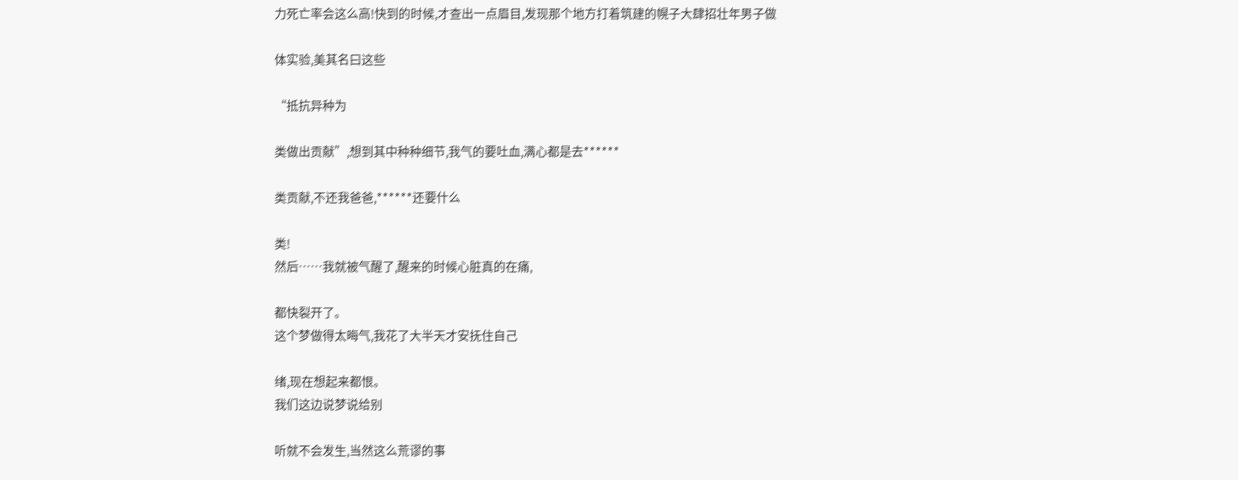力死亡率会这么高!快到的时候,才查出一点眉目,发现那个地方打着筑建的幌子大肆招壮年男子做

体实验,美其名曰这些

“抵抗异种为

类做出贡献”,想到其中种种细节,我气的要吐血,满心都是去******

类贡献,不还我爸爸,******还要什么

类!
然后……我就被气醒了,醒来的时候心脏真的在痛,

都快裂开了。
这个梦做得太晦气,我花了大半天才安抚住自己

绪,现在想起来都恨。
我们这边说梦说给别

听就不会发生,当然这么荒谬的事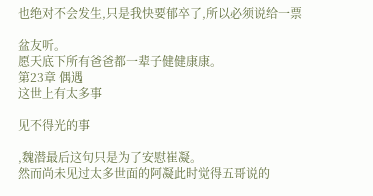也绝对不会发生,只是我快要郁卒了,所以必须说给一票

盆友听。
愿天底下所有爸爸都一辈子健健康康。
第23章 偶遇
这世上有太多事

见不得光的事

,魏潜最后这句只是为了安慰崔凝。
然而尚未见过太多世面的阿凝此时觉得五哥说的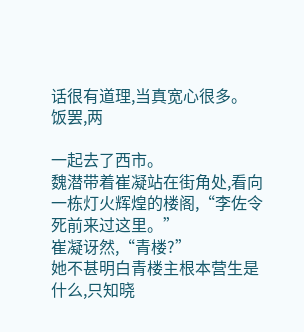话很有道理,当真宽心很多。
饭罢,两

一起去了西市。
魏潜带着崔凝站在街角处,看向一栋灯火辉煌的楼阁,“李佐令死前来过这里。”
崔凝讶然,“青楼?”
她不甚明白青楼主根本营生是什么,只知晓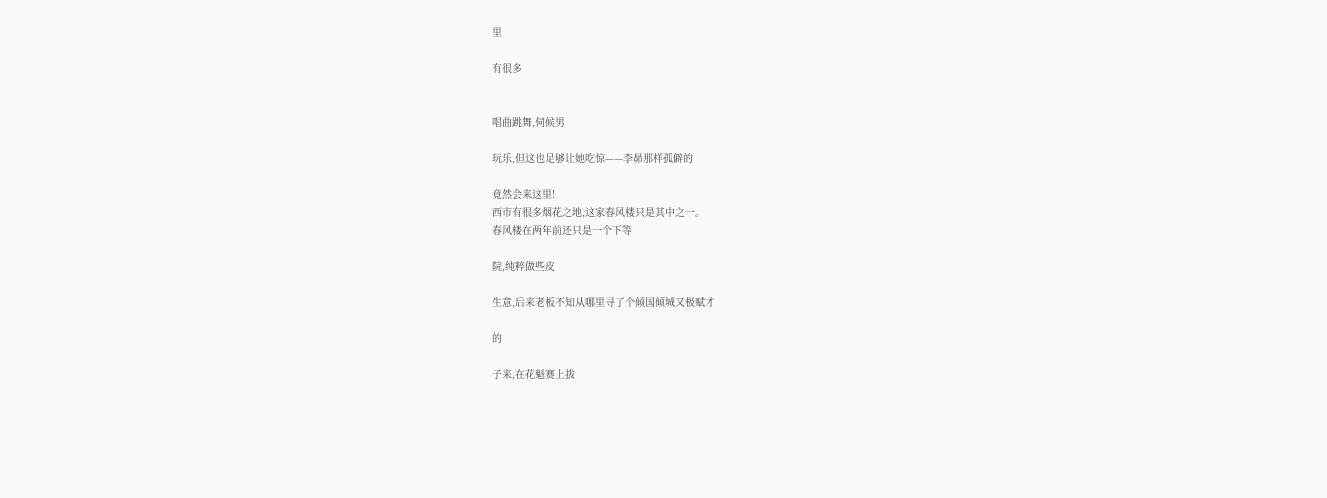里

有很多


唱曲跳舞,伺候男

玩乐,但这也足够让她吃惊——李昴那样孤僻的

竟然会来这里!
西市有很多烟花之地,这家春风楼只是其中之一。
春风楼在两年前还只是一个下等

院,纯粹做些皮

生意,后来老板不知从哪里寻了个倾国倾城又极赋才

的

子来,在花魁赛上拔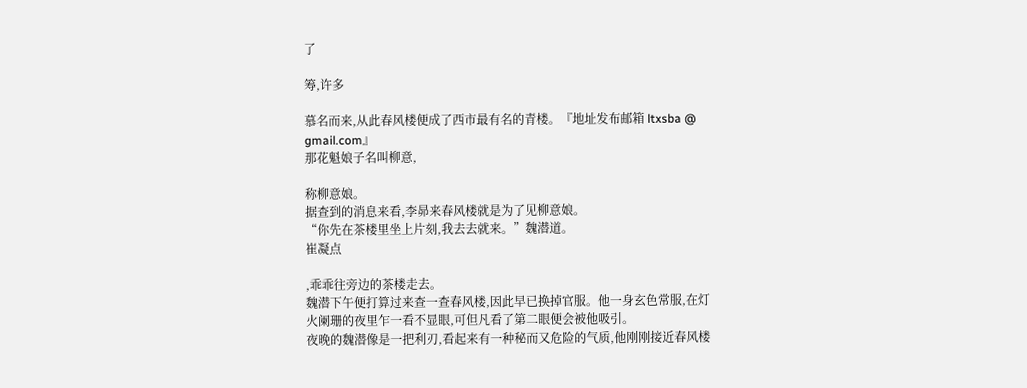了

筹,许多

慕名而来,从此春风楼便成了西市最有名的青楼。『地址发布邮箱 ltxsba @ gmail.com』
那花魁娘子名叫柳意,

称柳意娘。
据查到的消息来看,李昴来春风楼就是为了见柳意娘。
“你先在茶楼里坐上片刻,我去去就来。”魏潜道。
崔凝点

,乖乖往旁边的茶楼走去。
魏潜下午便打算过来查一查春风楼,因此早已换掉官服。他一身玄色常服,在灯火阑珊的夜里乍一看不显眼,可但凡看了第二眼便会被他吸引。
夜晚的魏潜像是一把利刃,看起来有一种秘而又危险的气质,他刚刚接近春风楼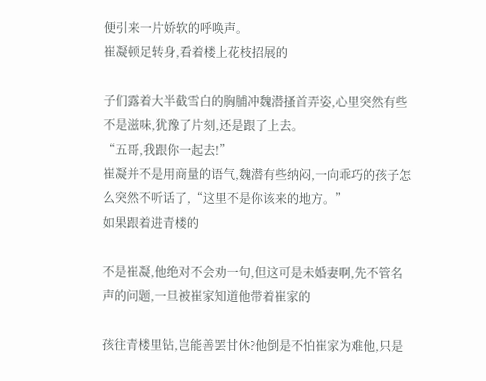便引来一片娇软的呼唤声。
崔凝顿足转身,看着楼上花枝招展的

子们露着大半截雪白的胸脯冲魏潜搔首弄姿,心里突然有些不是滋味,犹豫了片刻,还是跟了上去。
“五哥,我跟你一起去!”
崔凝并不是用商量的语气,魏潜有些纳闷,一向乖巧的孩子怎么突然不听话了,“这里不是你该来的地方。”
如果跟着进青楼的

不是崔凝,他绝对不会劝一句,但这可是未婚妻啊,先不管名声的问题,一旦被崔家知道他带着崔家的

孩往青楼里钻,岂能善罢甘休?他倒是不怕崔家为难他,只是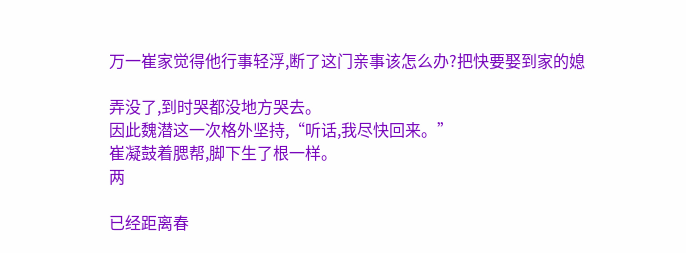万一崔家觉得他行事轻浮,断了这门亲事该怎么办?把快要娶到家的媳

弄没了,到时哭都没地方哭去。
因此魏潜这一次格外坚持,“听话,我尽快回来。”
崔凝鼓着腮帮,脚下生了根一样。
两

已经距离春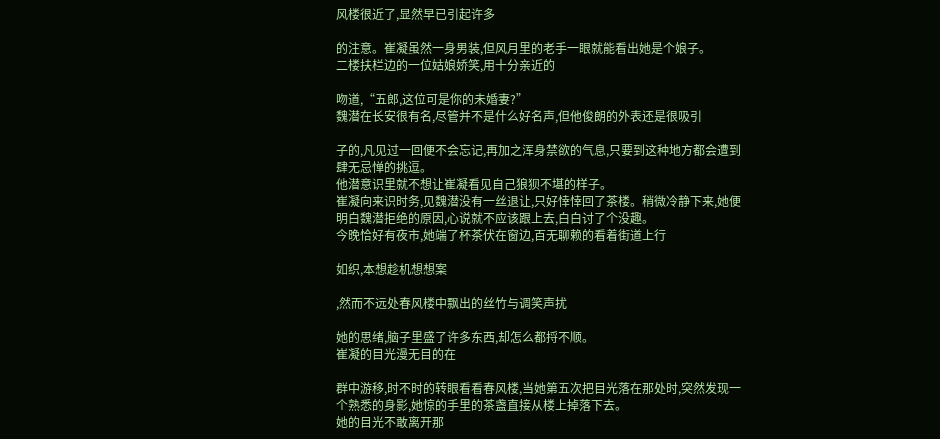风楼很近了,显然早已引起许多

的注意。崔凝虽然一身男装,但风月里的老手一眼就能看出她是个娘子。
二楼扶栏边的一位姑娘娇笑,用十分亲近的

吻道,“五郎,这位可是你的未婚妻?”
魏潜在长安很有名,尽管并不是什么好名声,但他俊朗的外表还是很吸引

子的,凡见过一回便不会忘记,再加之浑身禁欲的气息,只要到这种地方都会遭到肆无忌惮的挑逗。
他潜意识里就不想让崔凝看见自己狼狈不堪的样子。
崔凝向来识时务,见魏潜没有一丝退让,只好悻悻回了茶楼。稍微冷静下来,她便明白魏潜拒绝的原因,心说就不应该跟上去,白白讨了个没趣。
今晚恰好有夜市,她端了杯茶伏在窗边,百无聊赖的看着街道上行

如织,本想趁机想想案

,然而不远处春风楼中飘出的丝竹与调笑声扰

她的思绪,脑子里盛了许多东西,却怎么都捋不顺。
崔凝的目光漫无目的在

群中游移,时不时的转眼看看春风楼,当她第五次把目光落在那处时,突然发现一个熟悉的身影,她惊的手里的茶盏直接从楼上掉落下去。
她的目光不敢离开那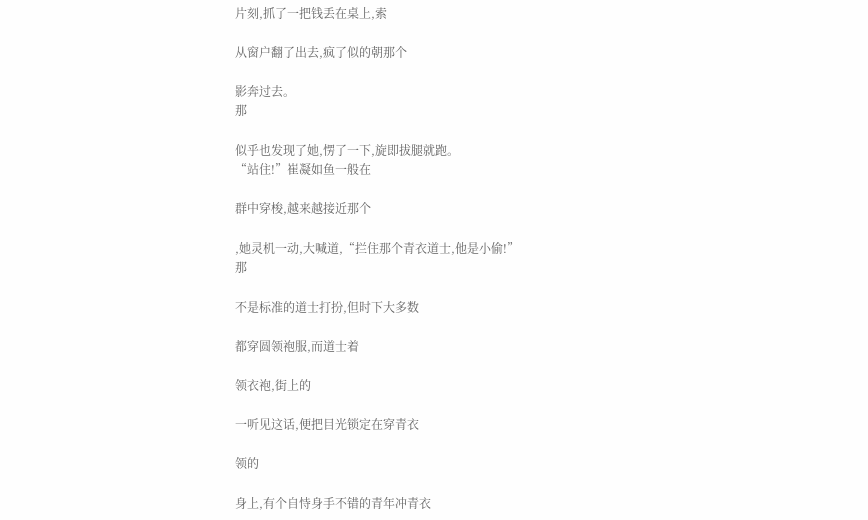片刻,抓了一把钱丢在桌上,索

从窗户翻了出去,疯了似的朝那个

影奔过去。
那

似乎也发现了她,愣了一下,旋即拔腿就跑。
“站住!”崔凝如鱼一般在

群中穿梭,越来越接近那个

,她灵机一动,大喊道,“拦住那个青衣道士,他是小偷!”
那

不是标准的道士打扮,但时下大多数

都穿圆领袍服,而道士着

领衣袍,街上的

一听见这话,便把目光锁定在穿青衣

领的

身上,有个自恃身手不错的青年冲青衣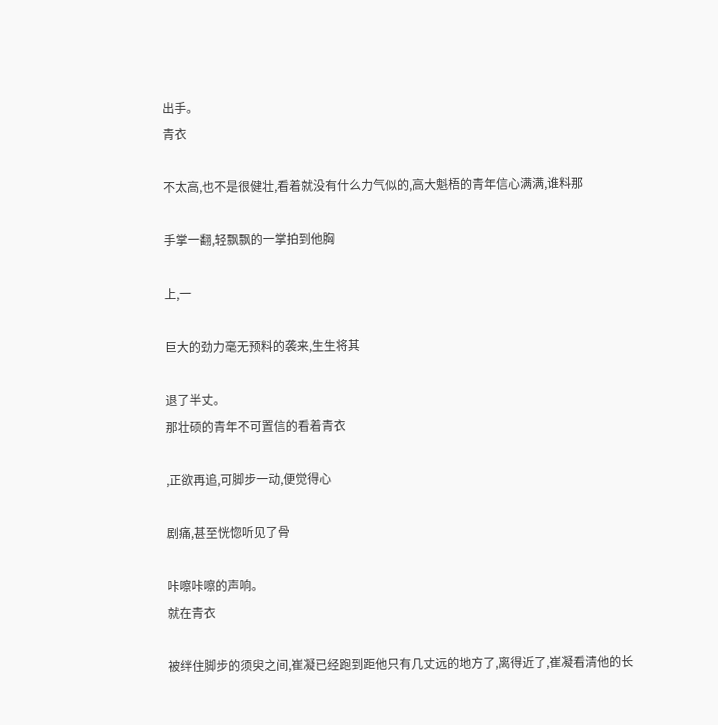出手。
青衣

不太高,也不是很健壮,看着就没有什么力气似的,高大魁梧的青年信心满满,谁料那

手掌一翻,轻飘飘的一掌拍到他胸

上,一

巨大的劲力毫无预料的袭来,生生将其

退了半丈。
那壮硕的青年不可置信的看着青衣

,正欲再追,可脚步一动,便觉得心

剧痛,甚至恍惚听见了骨

咔嚓咔嚓的声响。
就在青衣

被绊住脚步的须臾之间,崔凝已经跑到距他只有几丈远的地方了,离得近了,崔凝看清他的长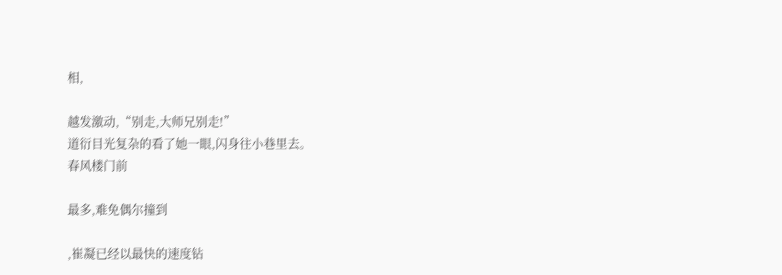相,

越发激动,“别走,大师兄别走!”
道衍目光复杂的看了她一眼,闪身往小巷里去。
春风楼门前

最多,难免偶尔撞到

,崔凝已经以最快的速度钻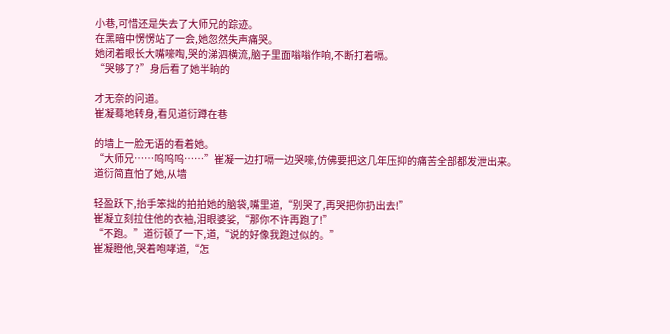小巷,可惜还是失去了大师兄的踪迹。
在黑暗中愣愣站了一会,她忽然失声痛哭。
她闭着眼长大嘴嚎啕,哭的涕泗横流,脑子里面嗡嗡作响,不断打着嗝。
“哭够了?”身后看了她半晌的

才无奈的问道。
崔凝蓦地转身,看见道衍蹲在巷

的墙上一脸无语的看着她。
“大师兄……呜呜呜……”崔凝一边打嗝一边哭嚎,仿佛要把这几年压抑的痛苦全部都发泄出来。
道衍简直怕了她,从墙

轻盈跃下,抬手笨拙的拍拍她的脑袋,嘴里道,“别哭了,再哭把你扔出去!”
崔凝立刻拉住他的衣袖,泪眼婆娑,“那你不许再跑了!”
“不跑。”道衍顿了一下,道,“说的好像我跑过似的。”
崔凝瞪他,哭着咆哮道,“怎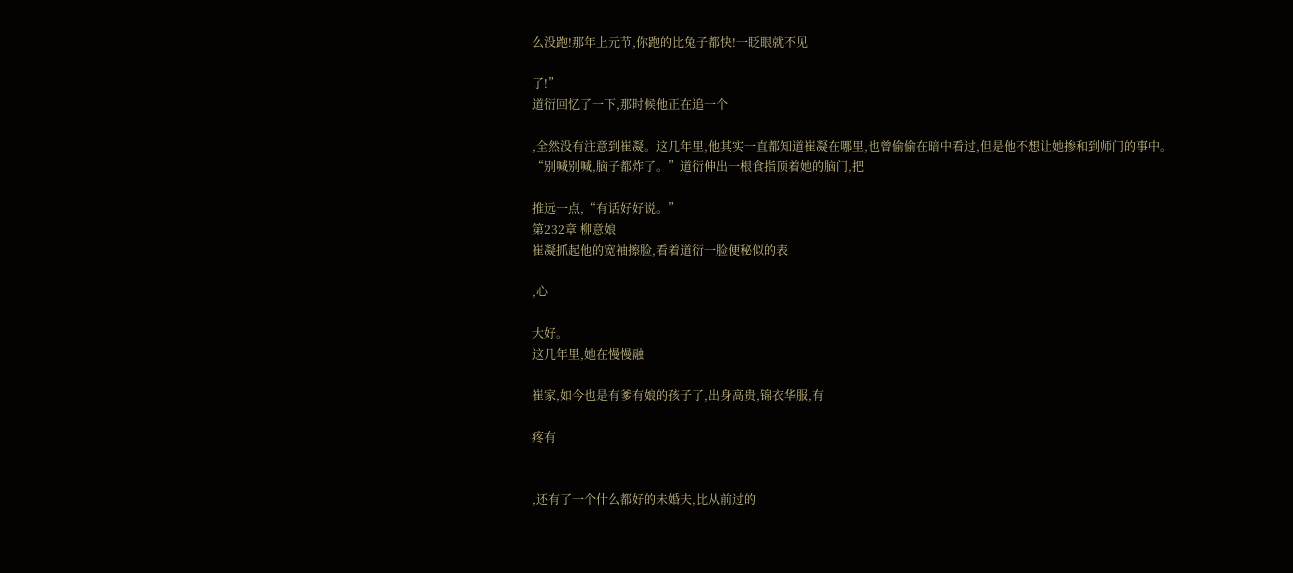么没跑!那年上元节,你跑的比兔子都快!一眨眼就不见

了!”
道衍回忆了一下,那时候他正在追一个

,全然没有注意到崔凝。这几年里,他其实一直都知道崔凝在哪里,也曾偷偷在暗中看过,但是他不想让她掺和到师门的事中。
“别喊别喊,脑子都炸了。”道衍伸出一根食指顶着她的脑门,把

推远一点,“有话好好说。”
第232章 柳意娘
崔凝抓起他的宽袖擦脸,看着道衍一脸便秘似的表

,心

大好。
这几年里,她在慢慢融

崔家,如今也是有爹有娘的孩子了,出身高贵,锦衣华服,有

疼有


,还有了一个什么都好的未婚夫,比从前过的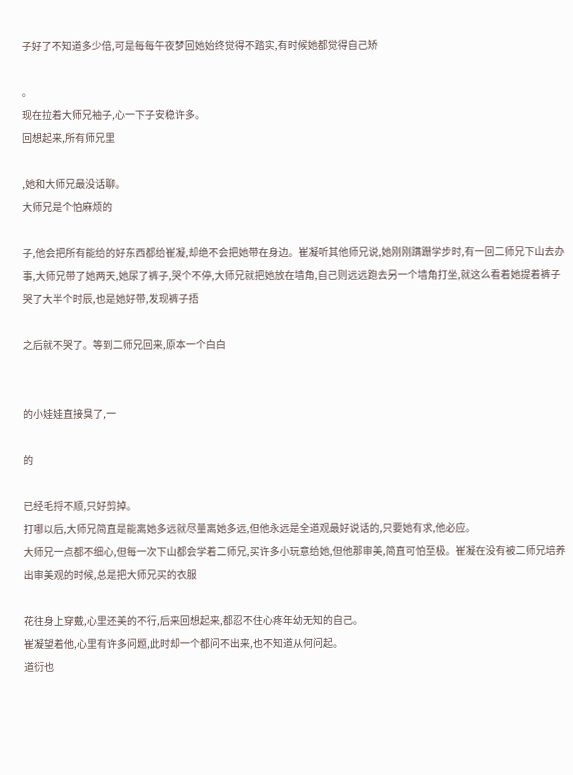子好了不知道多少倍,可是每每午夜梦回她始终觉得不踏实,有时候她都觉得自己矫

。
现在拉着大师兄袖子,心一下子安稳许多。
回想起来,所有师兄里

,她和大师兄最没话聊。
大师兄是个怕麻烦的

子,他会把所有能给的好东西都给崔凝,却绝不会把她带在身边。崔凝听其他师兄说,她刚刚蹒跚学步时,有一回二师兄下山去办事,大师兄带了她两天,她尿了裤子,哭个不停,大师兄就把她放在墙角,自己则远远跑去另一个墙角打坐,就这么看着她提着裤子哭了大半个时辰,也是她好带,发现裤子捂

之后就不哭了。等到二师兄回来,原本一个白白


的小娃娃直接臭了,一

的

已经毛捋不顺,只好剪掉。
打哪以后,大师兄简直是能离她多远就尽量离她多远,但他永远是全道观最好说话的,只要她有求,他必应。
大师兄一点都不细心,但每一次下山都会学着二师兄,买许多小玩意给她,但他那审美,简直可怕至极。崔凝在没有被二师兄培养出审美观的时候,总是把大师兄买的衣服

花往身上穿戴,心里还美的不行,后来回想起来,都忍不住心疼年幼无知的自己。
崔凝望着他,心里有许多问题,此时却一个都问不出来,也不知道从何问起。
道衍也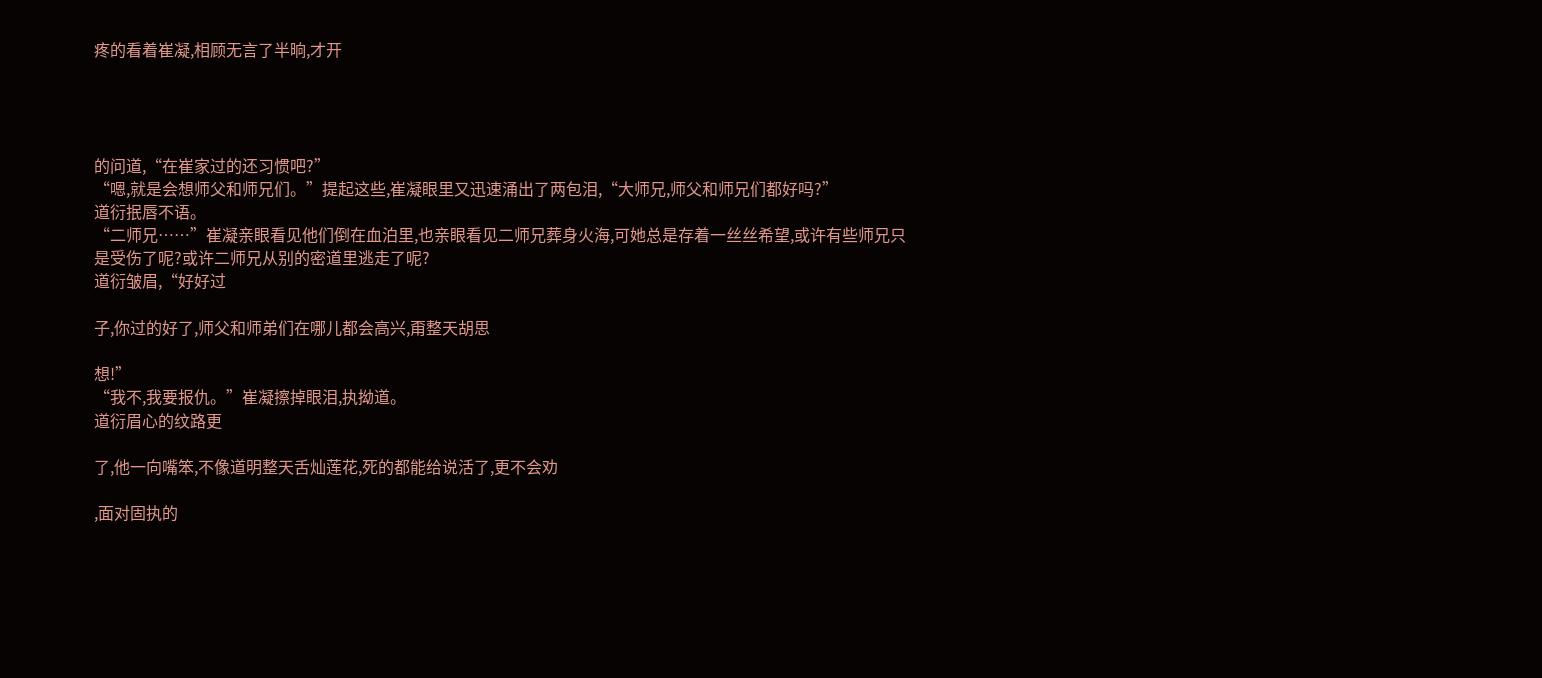疼的看着崔凝,相顾无言了半晌,才开




的问道,“在崔家过的还习惯吧?”
“嗯,就是会想师父和师兄们。”提起这些,崔凝眼里又迅速涌出了两包泪,“大师兄,师父和师兄们都好吗?”
道衍抿唇不语。
“二师兄……”崔凝亲眼看见他们倒在血泊里,也亲眼看见二师兄葬身火海,可她总是存着一丝丝希望,或许有些师兄只是受伤了呢?或许二师兄从别的密道里逃走了呢?
道衍皱眉,“好好过

子,你过的好了,师父和师弟们在哪儿都会高兴,甭整天胡思

想!”
“我不,我要报仇。”崔凝擦掉眼泪,执拗道。
道衍眉心的纹路更

了,他一向嘴笨,不像道明整天舌灿莲花,死的都能给说活了,更不会劝

,面对固执的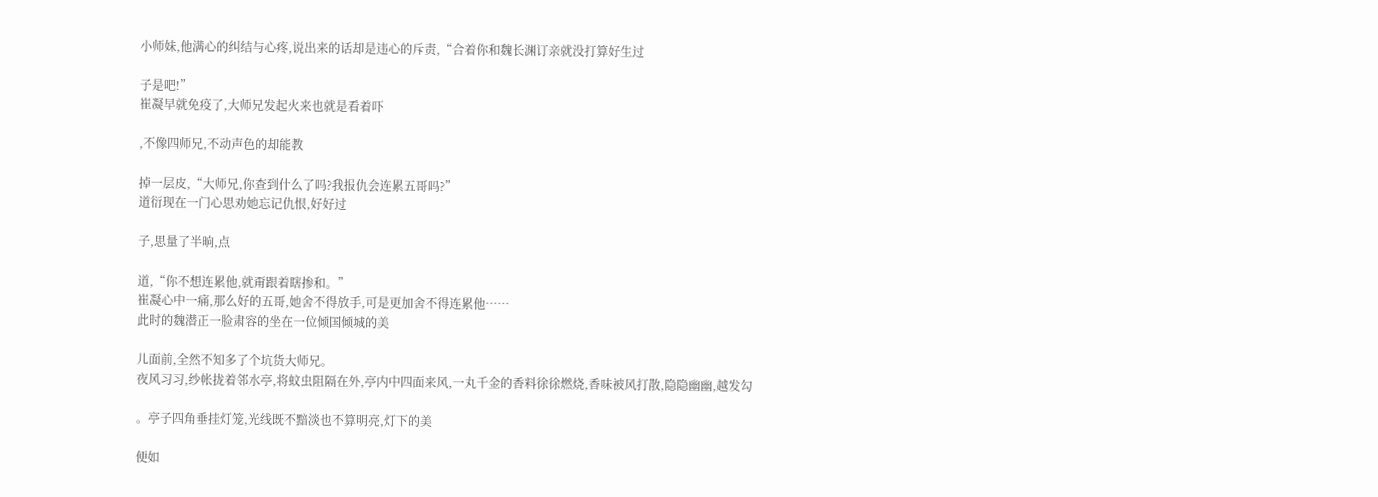小师妹,他满心的纠结与心疼,说出来的话却是违心的斥责,“合着你和魏长渊订亲就没打算好生过

子是吧!”
崔凝早就免疫了,大师兄发起火来也就是看着吓

,不像四师兄,不动声色的却能教

掉一层皮,“大师兄,你查到什么了吗?我报仇会连累五哥吗?”
道衍现在一门心思劝她忘记仇恨,好好过

子,思量了半晌,点

道,“你不想连累他,就甭跟着瞎掺和。”
崔凝心中一痛,那么好的五哥,她舍不得放手,可是更加舍不得连累他……
此时的魏潜正一脸肃容的坐在一位倾国倾城的美

儿面前,全然不知多了个坑货大师兄。
夜风习习,纱帐拢着邻水亭,将蚊虫阻隔在外,亭内中四面来风,一丸千金的香料徐徐燃烧,香味被风打散,隐隐幽幽,越发勾

。亭子四角垂挂灯笼,光线既不黯淡也不算明亮,灯下的美

便如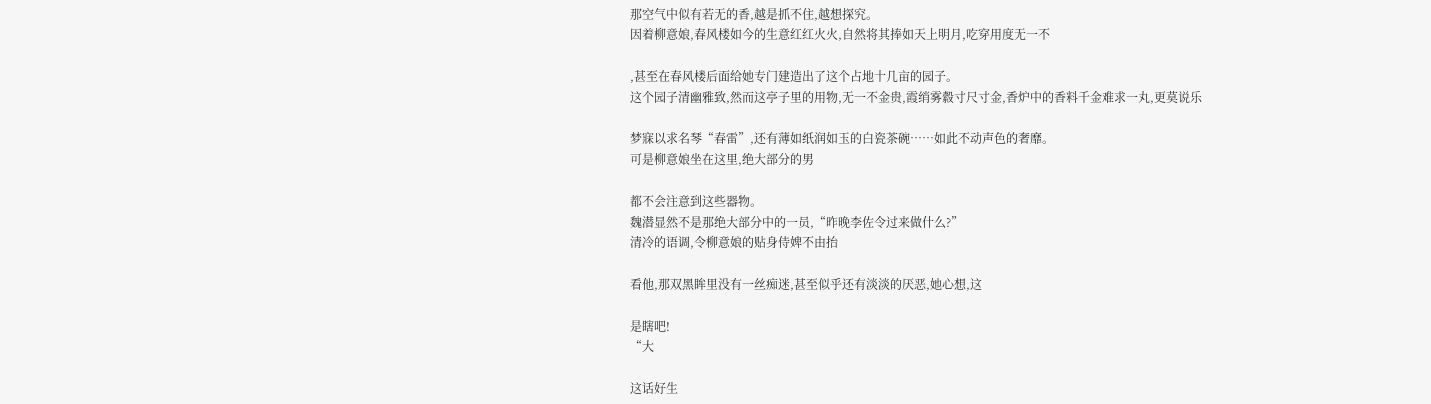那空气中似有若无的香,越是抓不住,越想探究。
因着柳意娘,春风楼如今的生意红红火火,自然将其捧如天上明月,吃穿用度无一不

,甚至在春风楼后面给她专门建造出了这个占地十几亩的园子。
这个园子清幽雅致,然而这亭子里的用物,无一不金贵,霞绡雾縠寸尺寸金,香炉中的香料千金难求一丸,更莫说乐

梦寐以求名琴“春雷”,还有薄如纸润如玉的白瓷茶碗……如此不动声色的奢靡。
可是柳意娘坐在这里,绝大部分的男

都不会注意到这些器物。
魏潜显然不是那绝大部分中的一员,“昨晚李佐令过来做什么?”
清冷的语调,令柳意娘的贴身侍婢不由抬

看他,那双黑眸里没有一丝痴迷,甚至似乎还有淡淡的厌恶,她心想,这

是瞎吧!
“大

这话好生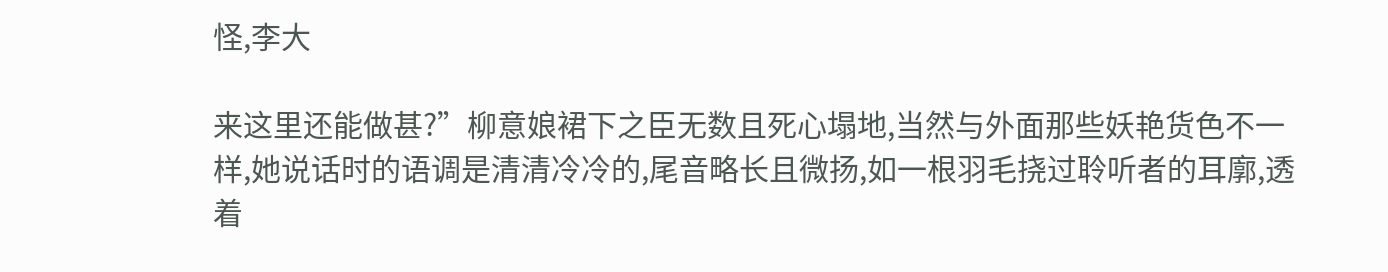怪,李大

来这里还能做甚?”柳意娘裙下之臣无数且死心塌地,当然与外面那些妖艳货色不一样,她说话时的语调是清清冷冷的,尾音略长且微扬,如一根羽毛挠过聆听者的耳廓,透着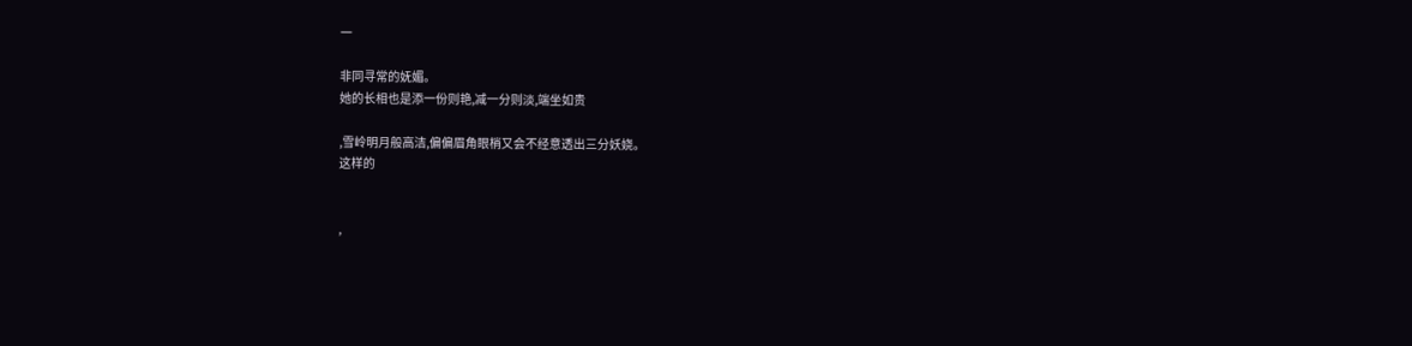一

非同寻常的妩媚。
她的长相也是添一份则艳,减一分则淡,端坐如贵

,雪岭明月般高洁,偏偏眉角眼梢又会不经意透出三分妖娆。
这样的


,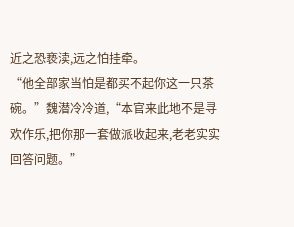近之恐亵渎,远之怕挂牵。
“他全部家当怕是都买不起你这一只茶碗。”魏潜冷冷道,“本官来此地不是寻欢作乐,把你那一套做派收起来,老老实实回答问题。”